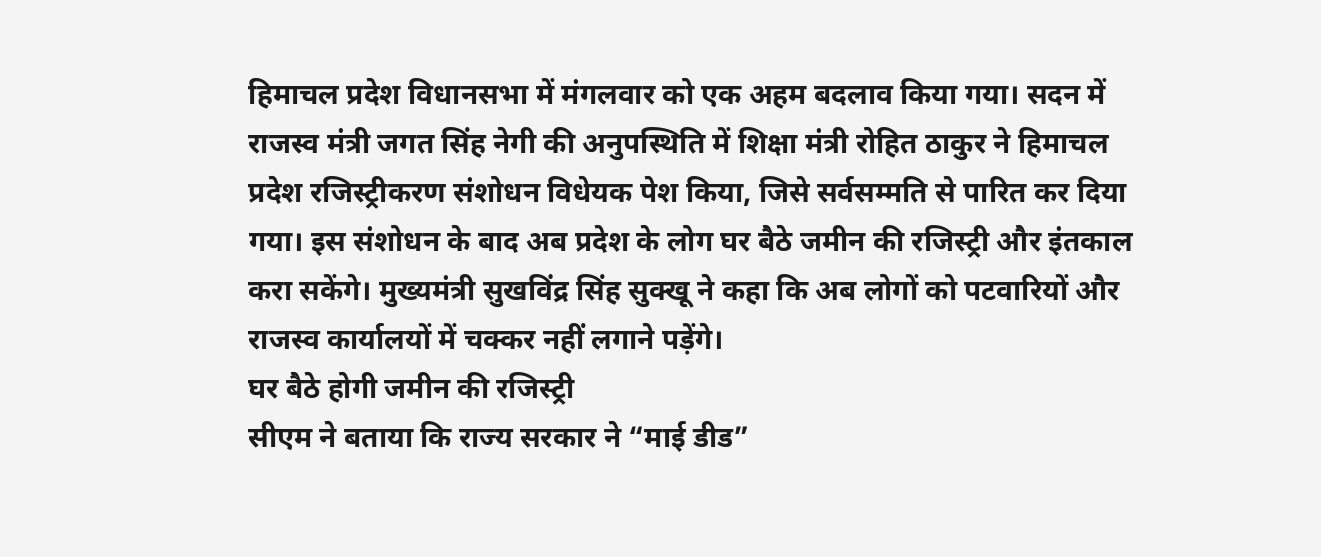हिमाचल प्रदेश विधानसभा में मंगलवार को एक अहम बदलाव किया गया। सदन में राजस्व मंत्री जगत सिंह नेगी की अनुपस्थिति में शिक्षा मंत्री रोहित ठाकुर ने हिमाचल प्रदेश रजिस्ट्रीकरण संशोधन विधेयक पेश किया, जिसे सर्वसम्मति से पारित कर दिया गया। इस संशोधन के बाद अब प्रदेश के लोग घर बैठे जमीन की रजिस्ट्री और इंतकाल करा सकेंगे। मुख्यमंत्री सुखविंद्र सिंह सुक्खू ने कहा कि अब लोगों को पटवारियों और राजस्व कार्यालयों में चक्कर नहीं लगाने पड़ेंगे।
घर बैठे होगी जमीन की रजिस्ट्री
सीएम ने बताया कि राज्य सरकार ने “माई डीड”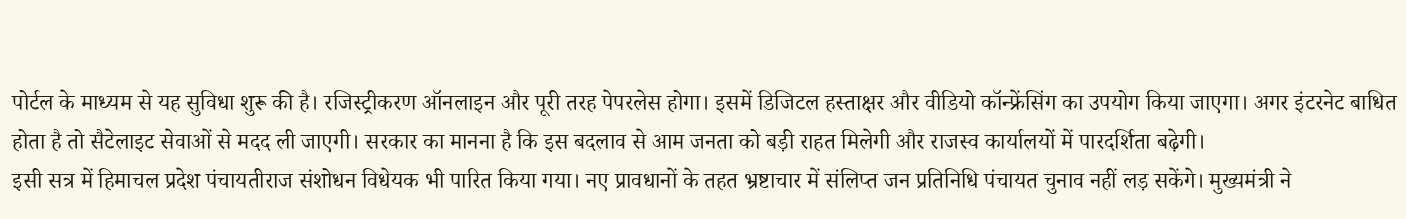पोर्टल के माध्यम से यह सुविधा शुरू की है। रजिस्ट्रीकरण ऑनलाइन और पूरी तरह पेपरलेस होगा। इसमें डिजिटल हस्ताक्षर और वीडियो कॉन्फ्रेंसिंग का उपयोग किया जाएगा। अगर इंटरनेट बाधित होता है तो सैटेलाइट सेवाओं से मदद ली जाएगी। सरकार का मानना है कि इस बदलाव से आम जनता को बड़ी राहत मिलेगी और राजस्व कार्यालयों में पारदर्शिता बढ़ेगी।
इसी सत्र में हिमाचल प्रदेश पंचायतीराज संशोधन विधेयक भी पारित किया गया। नए प्रावधानों के तहत भ्रष्टाचार में संलिप्त जन प्रतिनिधि पंचायत चुनाव नहीं लड़ सकेंगे। मुख्यमंत्री ने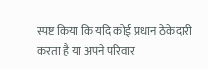स्पष्ट किया कि यदि कोई प्रधान ठेकेदारी करता है या अपने परिवार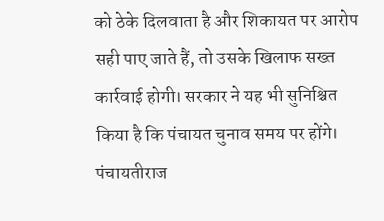को ठेके दिलवाता है और शिकायत पर आरोप सही पाए जाते हैं, तो उसके खिलाफ सख्त कार्रवाई होगी। सरकार ने यह भी सुनिश्चित किया है कि पंचायत चुनाव समय पर होंगे।
पंचायतीराज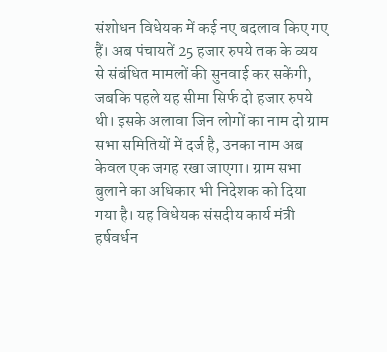संशोधन विधेयक में कई नए बदलाव किए गए हैं। अब पंचायतें 25 हजार रुपये तक के व्यय से संबंधित मामलों की सुनवाई कर सकेंगी, जबकि पहले यह सीमा सिर्फ दो हजार रुपये थी। इसके अलावा जिन लोगों का नाम दो ग्राम सभा समितियों में दर्ज है, उनका नाम अब केवल एक जगह रखा जाएगा। ग्राम सभा बुलाने का अधिकार भी निदेशक को दिया गया है। यह विधेयक संसदीय कार्य मंत्री हर्षवर्धन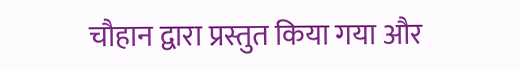चौहान द्वारा प्रस्तुत किया गया और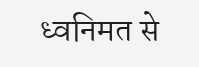ध्वनिमत से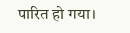पारित हो गया।